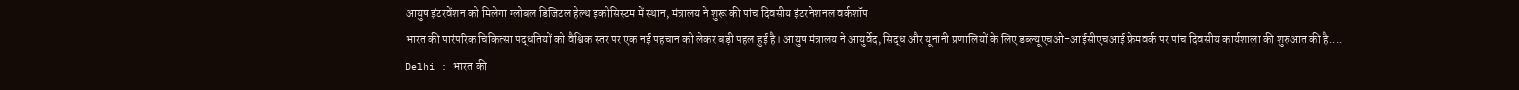आयुष इंटरवेंशन को मिलेगा ग्लोबल डिजिटल हेल्थ इकोसिस्टम में स्थान, मंत्रालय ने शुरू की पांच दिवसीय इंटरनेशनल वर्कशॉप
भारत की पारंपरिक चिकित्सा पद्धतियों को वैश्विक स्तर पर एक नई पहचान को लेकर बड़ी पहल हुई है। आयुष मंत्रालय ने आयुर्वेद, सिद्ध और यूनानी प्रणालियों के लिए डब्ल्यूएचओ-आईसीएचआई फ्रेमवर्क पर पांच दिवसीय कार्यशाला की शुरुआत की है....
Delhi : भारत की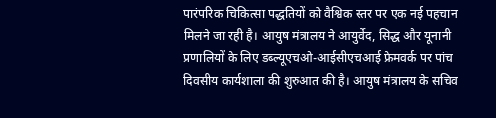पारंपरिक चिकित्सा पद्धतियों को वैश्विक स्तर पर एक नई पहचान मिलने जा रही है। आयुष मंत्रालय ने आयुर्वेद, सिद्ध और यूनानी प्रणालियों के लिए डब्ल्यूएचओ-आईसीएचआई फ्रेमवर्क पर पांच दिवसीय कार्यशाला की शुरुआत की है। आयुष मंत्रालय के सचिव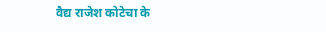वैद्य राजेश कोटेचा के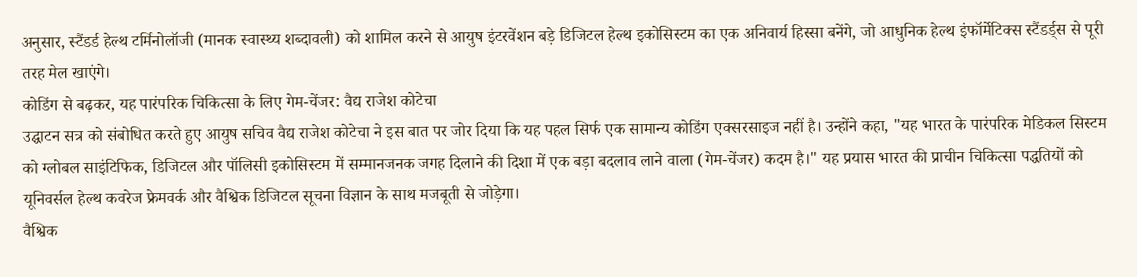अनुसार, स्टैंडर्ड हेल्थ टर्मिनोलॉजी (मानक स्वास्थ्य शब्दावली) को शामिल करने से आयुष इंटरवेंशन बड़े डिजिटल हेल्थ इकोसिस्टम का एक अनिवार्य हिस्सा बनेंगे, जो आधुनिक हेल्थ इंफॉर्मेटिक्स स्टैंडर्ड्स से पूरी तरह मेल खाएंगे।
कोडिंग से बढ़कर, यह पारंपरिक चिकित्सा के लिए गेम-चेंजर: वैद्य राजेश कोटेचा
उद्घाटन सत्र को संबोधित करते हुए आयुष सचिव वैद्य राजेश कोटेचा ने इस बात पर जोर दिया कि यह पहल सिर्फ एक सामान्य कोडिंग एक्सरसाइज नहीं है। उन्होंने कहा, "यह भारत के पारंपरिक मेडिकल सिस्टम को ग्लोबल साइंटिफिक, डिजिटल और पॉलिसी इकोसिस्टम में सम्मानजनक जगह दिलाने की दिशा में एक बड़ा बदलाव लाने वाला (गेम-चेंजर) कदम है।" यह प्रयास भारत की प्राचीन चिकित्सा पद्धतियों को यूनिवर्सल हेल्थ कवरेज फ्रेमवर्क और वैश्विक डिजिटल सूचना विज्ञान के साथ मजबूती से जोड़ेगा।
वैश्विक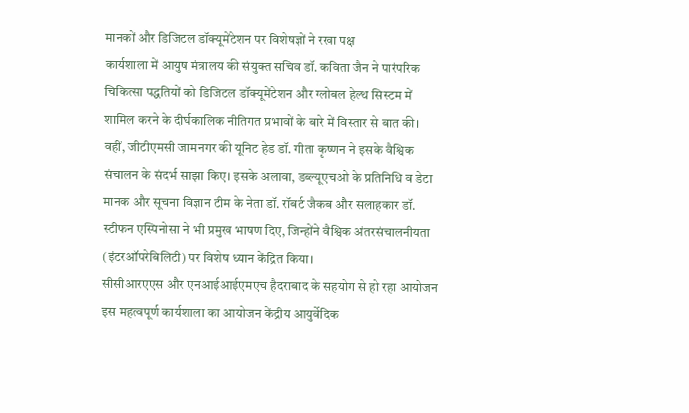मानकों और डिजिटल डॉक्यूमेंटेशन पर विशेषज्ञों ने रखा पक्ष
कार्यशाला में आयुष मंत्रालय की संयुक्त सचिव डॉ. कविता जैन ने पारंपरिक चिकित्सा पद्धतियों को डिजिटल डॉक्यूमेंटेशन और ग्लोबल हेल्थ सिस्टम में शामिल करने के दीर्घकालिक नीतिगत प्रभावों के बारे में विस्तार से बात की। वहीं, जीटीएमसी जामनगर की यूनिट हेड डॉ. गीता कृष्णन ने इसके वैश्विक संचालन के संदर्भ साझा किए। इसके अलावा, डब्ल्यूएचओ के प्रतिनिधि व डेटा मानक और सूचना विज्ञान टीम के नेता डॉ. रॉबर्ट जैकब और सलाहकार डॉ. स्टीफन एस्पिनोसा ने भी प्रमुख भाषण दिए, जिन्होंने वैश्विक अंतरसंचालनीयता (इंटरऑपरेबिलिटी) पर विशेष ध्यान केंद्रित किया।
सीसीआरएएस और एनआईआईएमएच हैदराबाद के सहयोग से हो रहा आयोजन
इस महत्वपूर्ण कार्यशाला का आयोजन केंद्रीय आयुर्वेदिक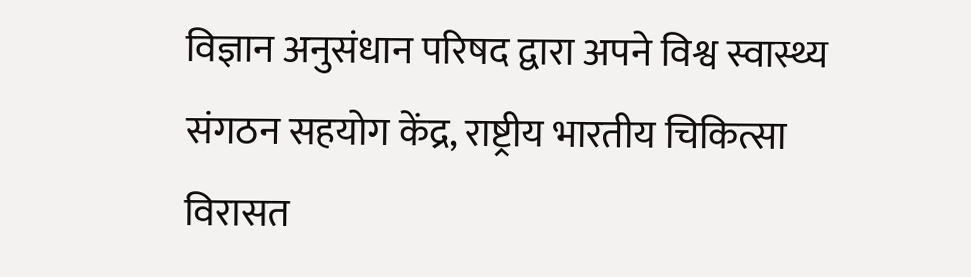विज्ञान अनुसंधान परिषद द्वारा अपने विश्व स्वास्थ्य संगठन सहयोग केंद्र, राष्ट्रीय भारतीय चिकित्सा विरासत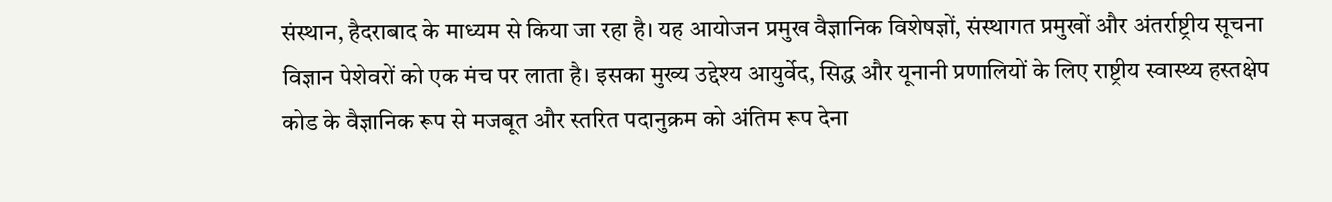संस्थान, हैदराबाद के माध्यम से किया जा रहा है। यह आयोजन प्रमुख वैज्ञानिक विशेषज्ञों, संस्थागत प्रमुखों और अंतर्राष्ट्रीय सूचना विज्ञान पेशेवरों को एक मंच पर लाता है। इसका मुख्य उद्देश्य आयुर्वेद, सिद्ध और यूनानी प्रणालियों के लिए राष्ट्रीय स्वास्थ्य हस्तक्षेप कोड के वैज्ञानिक रूप से मजबूत और स्तरित पदानुक्रम को अंतिम रूप देना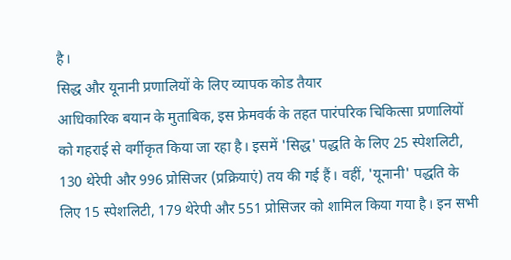है।
सिद्ध और यूनानी प्रणालियों के लिए व्यापक कोड तैयार
आधिकारिक बयान के मुताबिक, इस फ्रेमवर्क के तहत पारंपरिक चिकित्सा प्रणालियों को गहराई से वर्गीकृत किया जा रहा है। इसमें 'सिद्ध' पद्धति के लिए 25 स्पेशलिटी, 130 थेरेपी और 996 प्रोसिजर (प्रक्रियाएं) तय की गई हैं। वहीं, 'यूनानी' पद्धति के लिए 15 स्पेशलिटी, 179 थेरेपी और 551 प्रोसिजर को शामिल किया गया है। इन सभी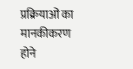प्रक्रियाओं का मानकीकरण होने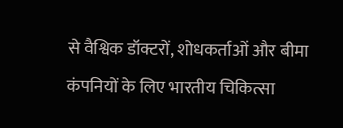से वैश्विक डॉक्टरों, शोधकर्ताओं और बीमा कंपनियों के लिए भारतीय चिकित्सा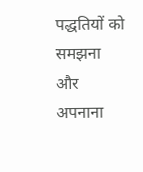पद्धतियों को समझना और अपनाना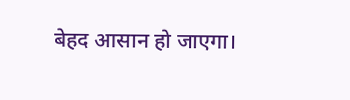बेहद आसान हो जाएगा।